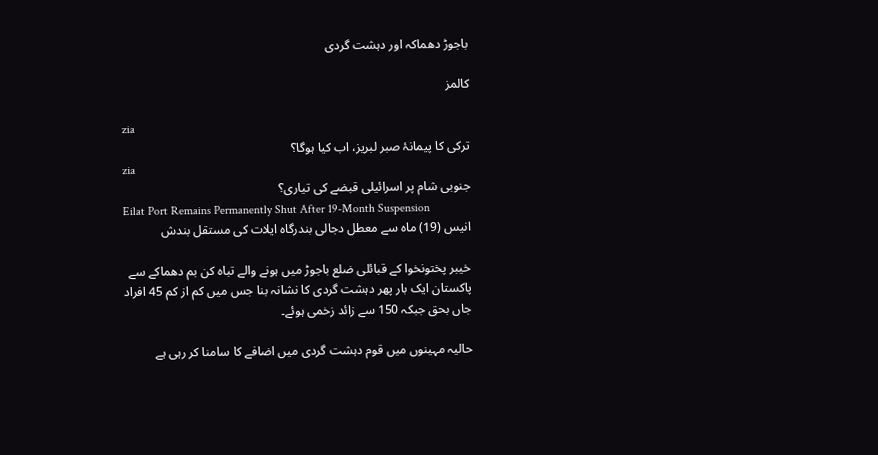باجوڑ دھماکہ اور دہشت گردی

کالمز

zia
ترکی کا پیمانۂ صبر لبریز، اب کیا ہوگا؟
zia
جنوبی شام پر اسرائیلی قبضے کی تیاری؟
Eilat Port Remains Permanently Shut After 19-Month Suspension
انیس (19) ماہ سے معطل دجالی بندرگاہ ایلات کی مستقل بندش

خیبر پختونخوا کے قبائلی ضلع باجوڑ میں ہونے والے تباہ کن بم دھماکے سے پاکستان ایک بار پھر دہشت گردی کا نشانہ بنا جس میں کم از کم 45 افراد جاں بحق جبکہ 150 سے زائد زخمی ہوئے۔

حالیہ مہینوں میں قوم دہشت گردی میں اضافے کا سامنا کر رہی ہے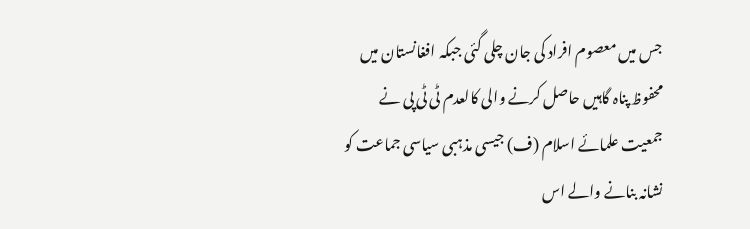جس میں معصوم افراد کی جان چلی گئی جبکہ افغانستان میں  محفوظ پناہ گاہیں حاصل کرنے والی کالعدم ٹی ٹی پی نے جمعیت علمائے اسلام (ف) جیسی مذہبی سیاسی جماعت کو نشانہ بنانے والے اس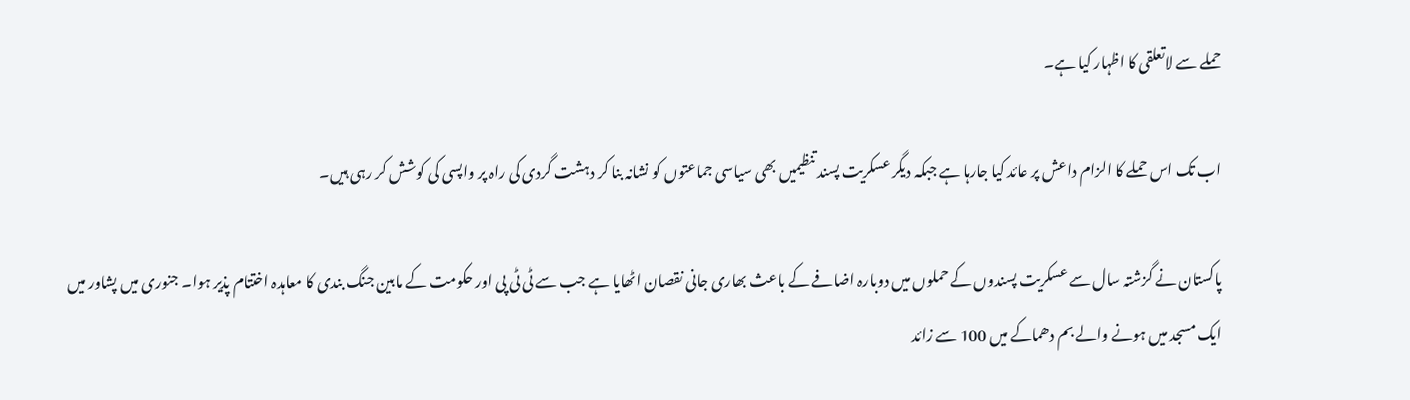حملے سے لاتعلقی کا اظہار کیا ہے۔

اب تک اس حملے کا الزام داعش پر عائد کیا جارہا ہے جبکہ دیگر عسکریت پسند تنظیمیں بھی سیاسی جماعتوں کو نشانہ بنا کر دہشت گردی کی راہ پر واپسی کی کوشش کر رہی ہیں۔

پاکستان نے گزشتہ سال سے عسکریت پسندوں کے حملوں میں دوبارہ اضافے کے باعث بھاری جانی نقصان اٹھایا ہے جب سے ٹی ٹی پی اور حکومت کے مابین جنگ بندی کا معاہدہ اختتام پذیر ہوا۔ جنوری میں پشاور میں ایک مسجد میں ہونے والے بم دھماکے میں 100 سے زائد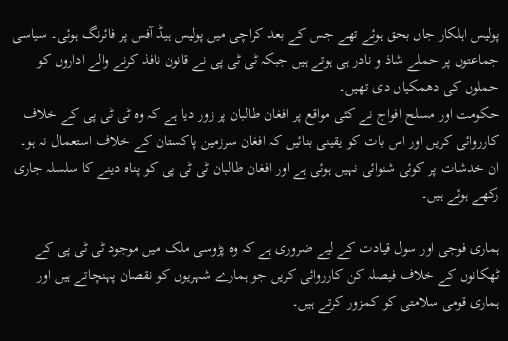پولیس اہلکار جاں بحق ہوئے تھے جس کے بعد کراچی میں پولیس ہیڈ آفس پر فائرنگ ہوئی۔ سیاسی جماعتوں پر حملے شاذ و نادر ہی ہوتے ہیں جبکہ ٹی ٹی پی نے قانون نافذ کرنے والے اداروں کو حملوں کی دھمکیاں دی تھیں۔
حکومت اور مسلح افواج نے کئی مواقع پر افغان طالبان پر زور دیا ہے کہ وہ ٹی ٹی پی کے خلاف کارروائی کریں اور اس بات کو یقینی بنائیں کہ افغان سرزمین پاکستان کے خلاف استعمال نہ ہو۔ ان خدشات پر کوئی شنوائی نہیں ہوئی ہے اور افغان طالبان ٹی ٹی پی کو پناہ دینے کا سلسلہ جاری رکھے ہوئے ہیں۔

ہماری فوجی اور سول قیادت کے لیے ضروری ہے کہ وہ پڑوسی ملک میں موجود ٹی ٹی پی کے ٹھکانوں کے خلاف فیصلہ کن کارروائی کریں جو ہمارے شہریوں کو نقصان پہنچاتے ہیں اور ہماری قومی سلامتی کو کمزور کرتے ہیں۔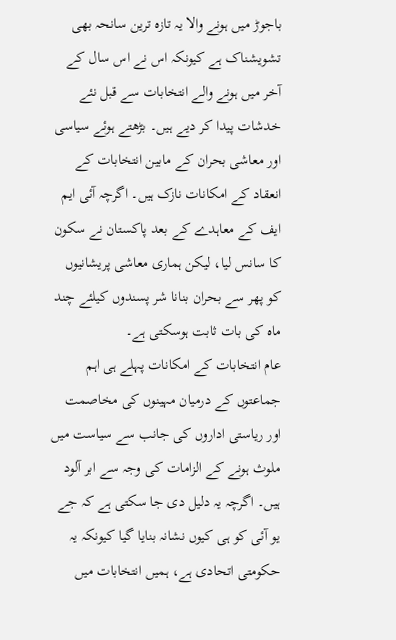باجوڑ میں ہونے والا یہ تازہ ترین سانحہ بھی تشویشناک ہے کیونکہ اس نے اس سال کے آخر میں ہونے والے انتخابات سے قبل نئے خدشات پیدا کر دیے ہیں۔ بڑھتے ہوئے سیاسی اور معاشی بحران کے مابین انتخابات کے انعقاد کے امکانات نازک ہیں۔ اگرچہ آئی ایم ایف کے معاہدے کے بعد پاکستان نے سکون کا سانس لیا، لیکن ہماری معاشی پریشانیوں کو پھر سے بحران بنانا شر پسندوں کیلئے چند ماہ کی بات ثابت ہوسکتی ہے۔
عام انتخابات کے امکانات پہلے ہی اہم جماعتوں کے درمیان مہینوں کی مخاصمت اور ریاستی اداروں کی جانب سے سیاست میں ملوث ہونے کے الزامات کی وجہ سے ابر آلود ہیں۔ اگرچہ یہ دلیل دی جا سکتی ہے کہ جے یو آئی کو ہی کیوں نشانہ بنایا گیا کیونکہ یہ حکومتی اتحادی ہے، ہمیں انتخابات میں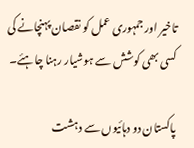تاخیر اور جمہوری عمل کو نقصان پہنچانے کی کسی بھی کوشش سے ہوشیار رہنا چاہئے۔

پاکستان دو دہائیوں سے دہشت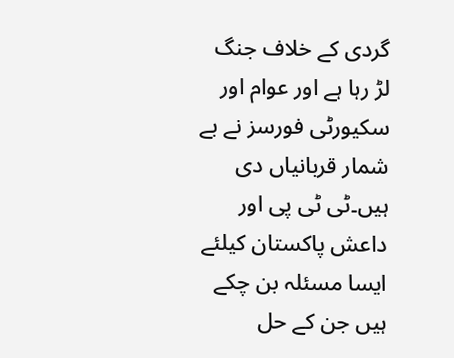گردی کے خلاف جنگ لڑ رہا ہے اور عوام اور سکیورٹی فورسز نے بے شمار قربانیاں دی ہیں۔ٹی ٹی پی اور داعش پاکستان کیلئے ایسا مسئلہ بن چکے ہیں جن کے حل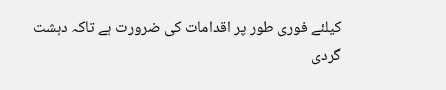کیلئے فوری طور پر اقدامات کی ضرورت ہے تاکہ دہشت گردی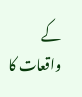کے واقعات کا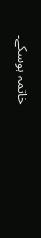خاتمہ ہوسکے۔